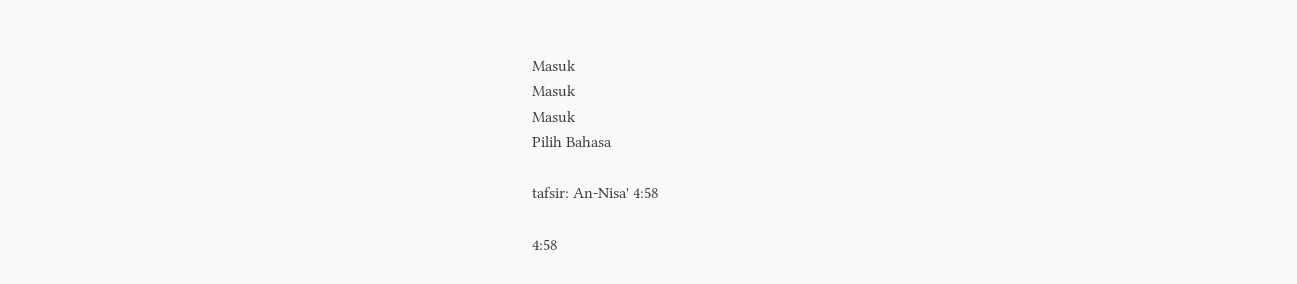Masuk
Masuk
Masuk
Pilih Bahasa

tafsir: An-Nisa' 4:58

4:58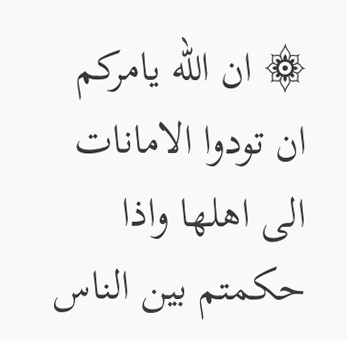۞ ان الله يامركم ان تودوا الامانات الى اهلها واذا حكمتم بين الناس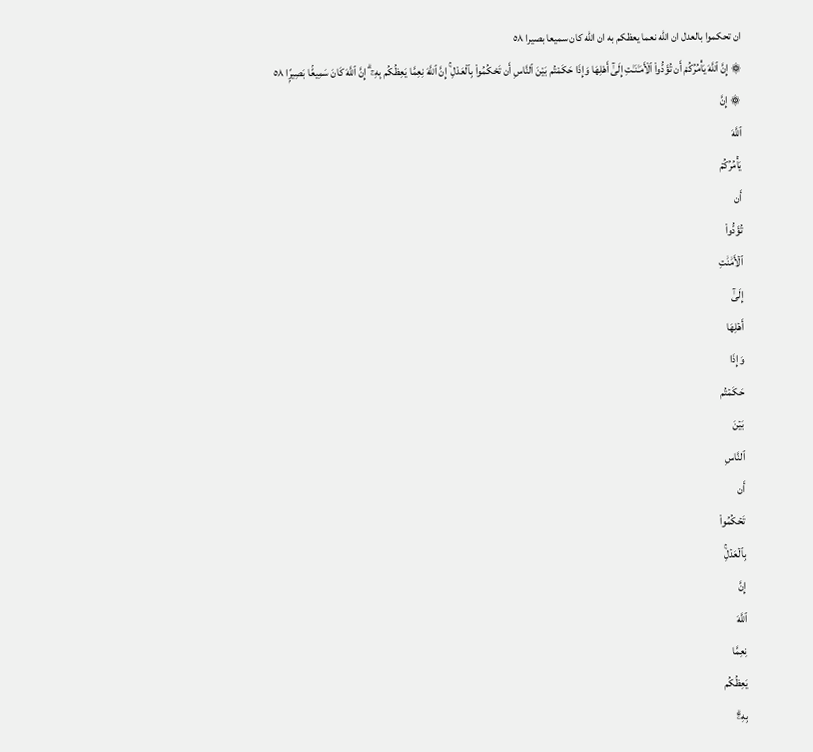ان تحكموا بالعدل ان الله نعما يعظكم به ان الله كان سميعا بصيرا ٥٨
۞ إِنَّ ٱللَّهَ يَأْمُرُكُمْ أَن تُؤَدُّوا۟ ٱلْأَمَـٰنَـٰتِ إِلَىٰٓ أَهْلِهَا وَإِذَا حَكَمْتُم بَيْنَ ٱلنَّاسِ أَن تَحْكُمُوا۟ بِٱلْعَدْلِ ۚ إِنَّ ٱللَّهَ نِعِمَّا يَعِظُكُم بِهِۦٓ ۗ إِنَّ ٱللَّهَ كَانَ سَمِيعًۢا بَصِيرًۭا ٥٨
۞ إِنَّ
ٱللَّهَ
يَأۡمُرُكُمۡ
أَن
تُؤَدُّواْ
ٱلۡأَمَٰنَٰتِ
إِلَىٰٓ
أَهۡلِهَا
وَإِذَا
حَكَمۡتُم
بَيۡنَ
ٱلنَّاسِ
أَن
تَحۡكُمُواْ
بِٱلۡعَدۡلِۚ
إِنَّ
ٱللَّهَ
نِعِمَّا
يَعِظُكُم
بِهِۦٓۗ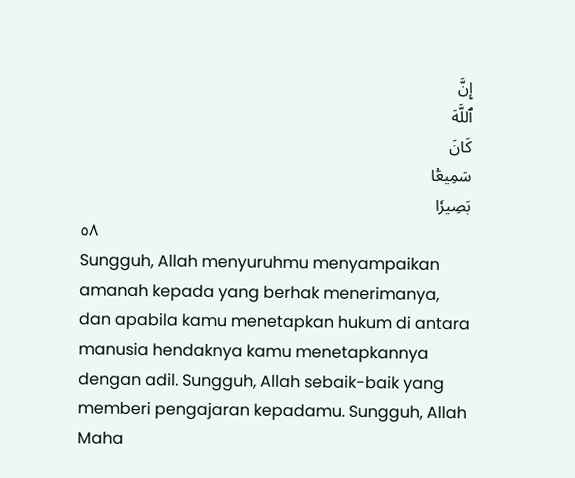إِنَّ
ٱللَّهَ
كَانَ
سَمِيعَۢا
بَصِيرٗا
٥٨
Sungguh, Allah menyuruhmu menyampaikan amanah kepada yang berhak menerimanya, dan apabila kamu menetapkan hukum di antara manusia hendaknya kamu menetapkannya dengan adil. Sungguh, Allah sebaik-baik yang memberi pengajaran kepadamu. Sungguh, Allah Maha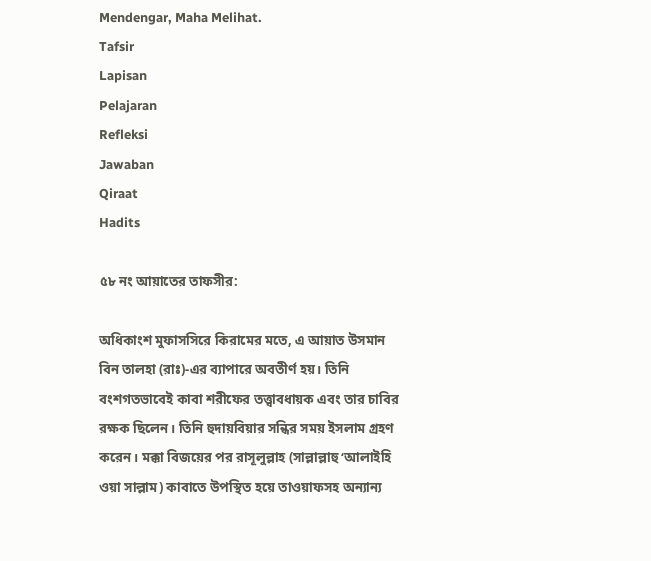Mendengar, Maha Melihat.
Tafsir
Lapisan
Pelajaran
Refleksi
Jawaban
Qiraat
Hadits

৫৮ নং আয়াতের তাফসীর:

অধিকাংশ মুফাসসিরে কিরামের মতে, এ আয়াত উসমান বিন তালহা (রাঃ)-এর ব্যাপারে অবতীর্ণ হয়। তিনি বংশগতভাবেই কাবা শরীফের তত্ত্বাবধায়ক এবং তার চাবির রক্ষক ছিলেন। তিনি হুদায়বিয়ার সন্ধির সময় ইসলাম গ্রহণ করেন। মক্কা বিজয়ের পর রাসূলুল্লাহ (সাল্লাল্লাহু ‘আলাইহি ওয়া সাল্লাম) কাবাতে উপস্থিত হয়ে তাওয়াফসহ অন্যান্য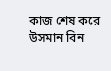কাজ শেষ করে উসমান বিন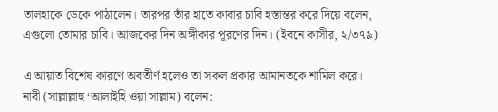তালহাকে ডেকে পাঠালেন। তারপর তাঁর হাতে কাবার চাবি হস্তান্তর করে দিয়ে বলেন, এগুলো তোমার চাবি। আজকের দিন অঙ্গীকার পূরণের দিন। (ইবনে কাসীর, ২/৩৭৯)

এ আয়াত বিশেষ কারণে অবতীর্ণ হলেও তা সকল প্রকার আমানতকে শামিল করে। নাবী (সাল্লাল্লাহু ‘আলাইহি ওয়া সাল্লাম) বলেন: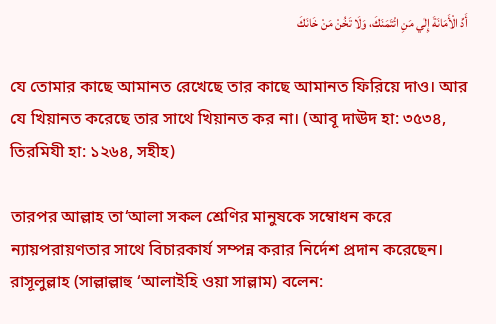أَدِّ الْأَمَانَةَ إِلٰي مَنِ ائْتَمَنَكَ، وَلَا تَخُنْ مَنْ خَانَكَ

যে তোমার কাছে আমানত রেখেছে তার কাছে আমানত ফিরিয়ে দাও। আর যে খিয়ানত করেছে তার সাথে খিয়ানত কর না। (আবূ দাঊদ হা: ৩৫৩৪, তিরমিযী হা: ১২৬৪, সহীহ)

তারপর আল্লাহ তা‘আলা সকল শ্রেণির মানুষকে সম্বোধন করে ন্যায়পরায়ণতার সাথে বিচারকার্য সম্পন্ন করার নির্দেশ প্রদান করেছেন। রাসূলুল্লাহ (সাল্লাল্লাহু ‘আলাইহি ওয়া সাল্লাম) বলেন: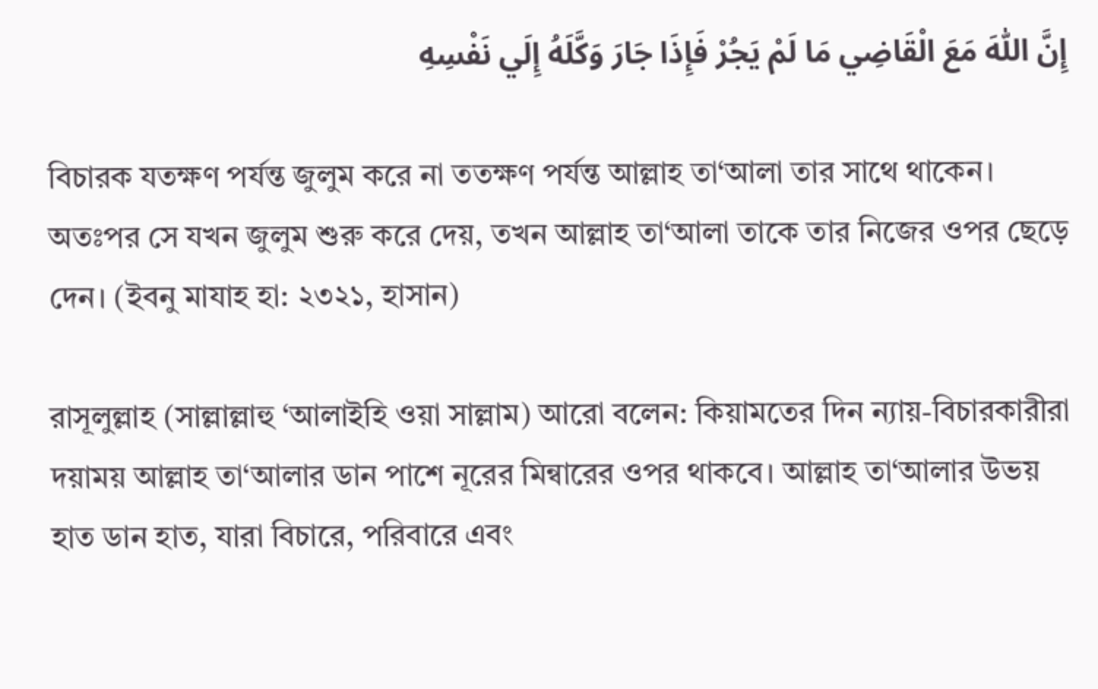إِنَّ اللّٰهَ مَعَ الْقَاضِي مَا لَمْ يَجُرْ فَإِذَا جَارَ وَكَّلَهُ إِلَي نَفْسِهِ

বিচারক যতক্ষণ পর্যন্ত জুলুম করে না ততক্ষণ পর্যন্ত আল্লাহ তা‘আলা তার সাথে থাকেন। অতঃপর সে যখন জুলুম শুরু করে দেয়, তখন আল্লাহ তা‘আলা তাকে তার নিজের ওপর ছেড়ে দেন। (ইবনু মাযাহ হা: ২৩২১, হাসান)

রাসূলুল্লাহ (সাল্লাল্লাহু ‘আলাইহি ওয়া সাল্লাম) আরো বলেন: কিয়ামতের দিন ন্যায়-বিচারকারীরা দয়াময় আল্লাহ তা‘আলার ডান পাশে নূরের মিন্বারের ওপর থাকবে। আল্লাহ তা‘আলার উভয় হাত ডান হাত, যারা বিচারে, পরিবারে এবং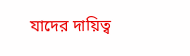যাদের দায়িত্ব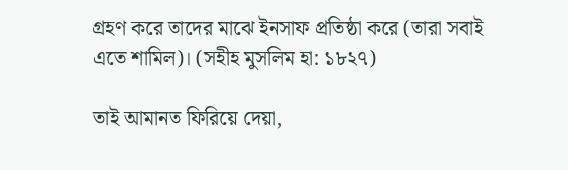গ্রহণ করে তাদের মাঝে ইনসাফ প্রতিষ্ঠা করে (তারা সবাই এতে শামিল)। (সহীহ মুসলিম হা: ১৮২৭)

তাই আমানত ফিরিয়ে দেয়া,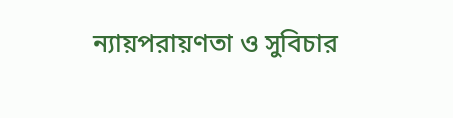ন্যায়পরায়ণতা ও সুবিচার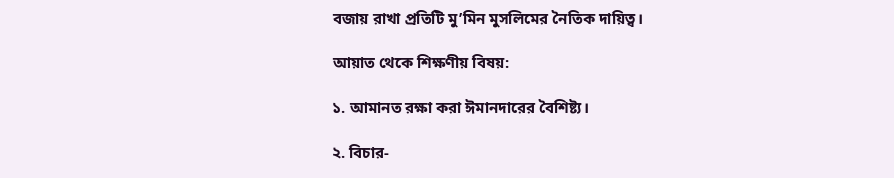বজায় রাখা প্রতিটি মু’মিন মুসলিমের নৈতিক দায়িত্ব।

আয়াত থেকে শিক্ষণীয় বিষয়:

১. আমানত রক্ষা করা ঈমানদারের বৈশিষ্ট্য।

২. বিচার-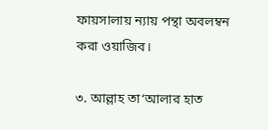ফায়সালায় ন্যায় পন্থা অবলম্বন করা ওয়াজিব।

৩. আল্লাহ তা‘আলার হাত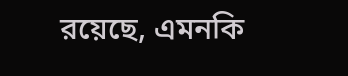রয়েছে, এমনকি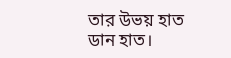তার উভয় হাত ডান হাত।